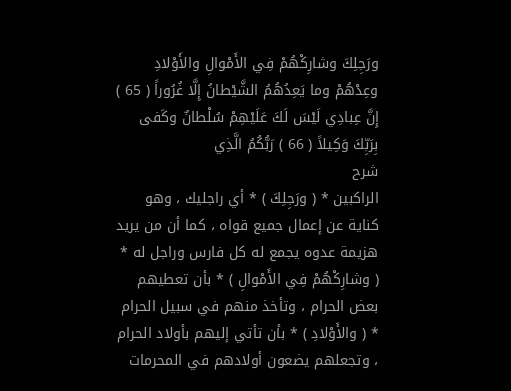ورَجِلِكَ وشارِكْهُمْ فِي الأَمْوالِ والأَوْلادِ وعِدْهُمْ وما يَعِدُهُمُ الشَّيْطانُ إِلَّا غُرُوراً ( 65 ) إِنَّ عِبادِي لَيْسَ لَكَ عَلَيْهِمْ سُلْطانٌ وكَفى بِرَبِّكَ وَكِيلاً ( 66 ) رَبُّكُمُ الَّذِي
شرح
الراكبين * ( ورَجِلِكَ ) * أي راجليك ، وهو كناية عن إعمال جميع قواه ، كما أن من يريد هزيمة عدوه يجمع له كل فارس وراجل له * ( وشارِكْهُمْ فِي الأَمْوالِ ) * بأن تعطيهم بعض الحرام ، وتأخذ منهم في سبيل الحرام * ( والأَوْلادِ ) * بأن تأتي إليهم بأولاد الحرام ، وتجعلهم يضعون أولادهم في المحرمات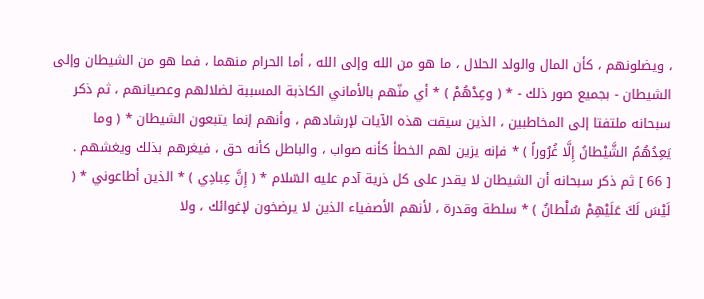، ويضلونهم ، كأن المال والولد الحلال ، ما هو من الله وإلى الله ، أما الحرام منهما ، فما هو من الشيطان وإلى الشيطان - بجميع صور ذلك - * ( وعِدْهُمْ ) * أي منّهم بالأماني الكاذبة المسببة لضلالهم وعصيانهم ، ثم ذكر سبحانه ملتفتا إلى المخاطبين ، الذين سيقت هذه الآيات لإرشادهم ، وأنهم إنما يتبعون الشيطان * ( وما يَعِدُهُمُ الشَّيْطانُ إِلَّا غُرُوراً ) * فإنه يزين لهم الخطأ كأنه صواب ، والباطل كأنه حق ، فيغرهم بذلك ويغشهم .
[ 66 ] ثم ذكر سبحانه أن الشيطان لا يقدر على كل ذرية آدم عليه السّلام * ( إِنَّ عِبادِي ) * الذين أطاعوني * ( لَيْسَ لَكَ عَلَيْهِمْ سُلْطانٌ ) * سلطة وقدرة ، لأنهم الأصفياء الذين لا يرضخون لإغوائك ، ولا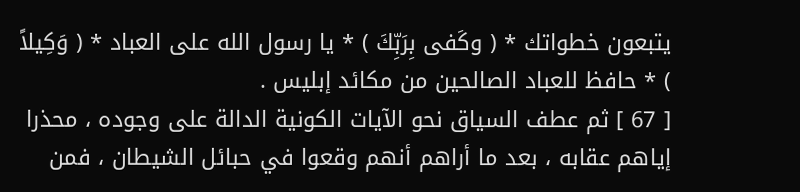يتبعون خطواتك * ( وكَفى بِرَبِّكَ ) * يا رسول الله على العباد * ( وَكِيلاً ) * حافظ للعباد الصالحين من مكائد إبليس .
[ 67 ] ثم عطف السياق نحو الآيات الكونية الدالة على وجوده ، محذرا إياهم عقابه ، بعد ما أراهم أنهم وقعوا في حبائل الشيطان ، فمن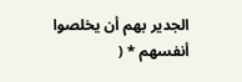الجدير بهم أن يخلصوا أنفسهم * (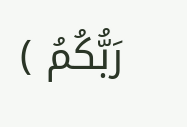رَبُّكُمُ )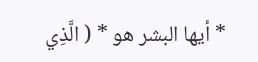* أيها البشر هو * ( الَّذِي